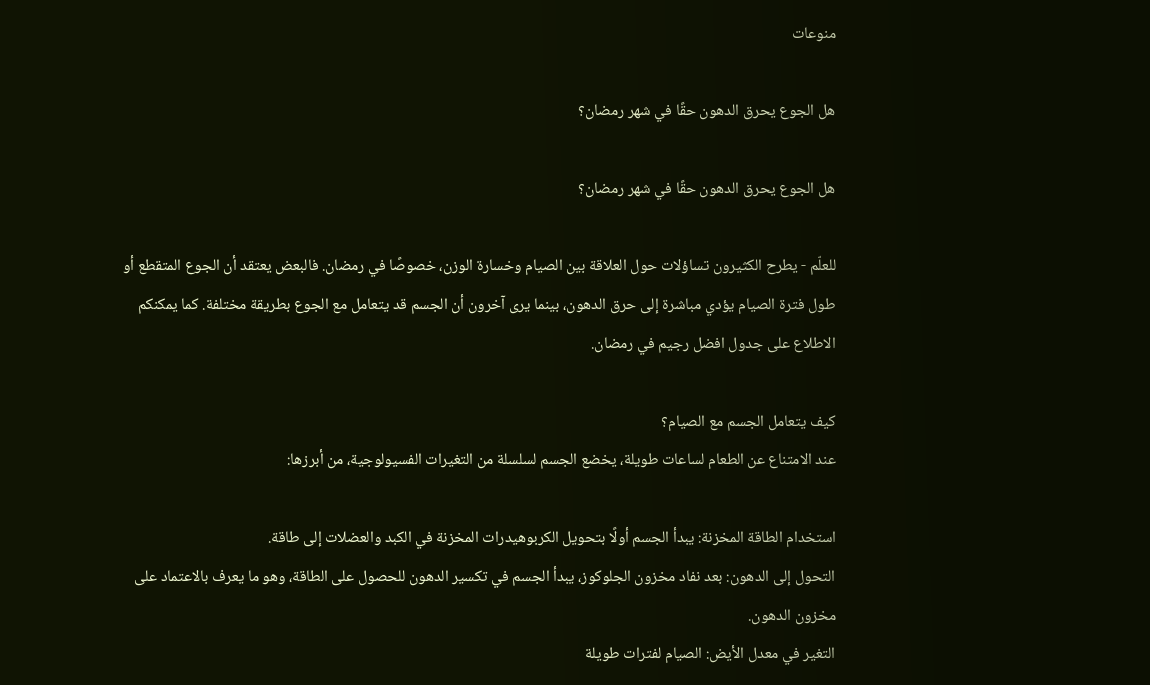منوعات

هل الجوع يحرق الدهون حقًا في شهر رمضان؟

هل الجوع يحرق الدهون حقًا في شهر رمضان؟

للعلّم - يطرح الكثيرون تساؤلات حول العلاقة بين الصيام وخسارة الوزن، خصوصًا في رمضان. فالبعض يعتقد أن الجوع المتقطع أو طول فترة الصيام يؤدي مباشرة إلى حرق الدهون، بينما يرى آخرون أن الجسم قد يتعامل مع الجوع بطريقة مختلفة. كما يمكنكم الاطلاع على جدول افضل رجيم في رمضان.

كيف يتعامل الجسم مع الصيام؟
عند الامتناع عن الطعام لساعات طويلة، يخضع الجسم لسلسلة من التغيرات الفسيولوجية، من أبرزها:

استخدام الطاقة المخزنة: يبدأ الجسم أولًا بتحويل الكربوهيدرات المخزنة في الكبد والعضلات إلى طاقة.
التحول إلى الدهون: بعد نفاد مخزون الجلوكوز، يبدأ الجسم في تكسير الدهون للحصول على الطاقة، وهو ما يعرف بالاعتماد على مخزون الدهون.
التغير في معدل الأيض: الصيام لفترات طويلة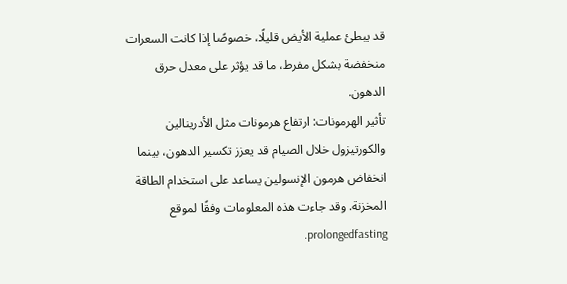قد يبطئ عملية الأيض قليلًا، خصوصًا إذا كانت السعرات منخفضة بشكل مفرط، ما قد يؤثر على معدل حرق الدهون.
تأثير الهرمونات: ارتفاع هرمونات مثل الأدرينالين والكورتيزول خلال الصيام قد يعزز تكسير الدهون، بينما انخفاض هرمون الإنسولين يساعد على استخدام الطاقة المخزنة. وقد جاءت هذه المعلومات وفقًا لموقع prolongedfasting.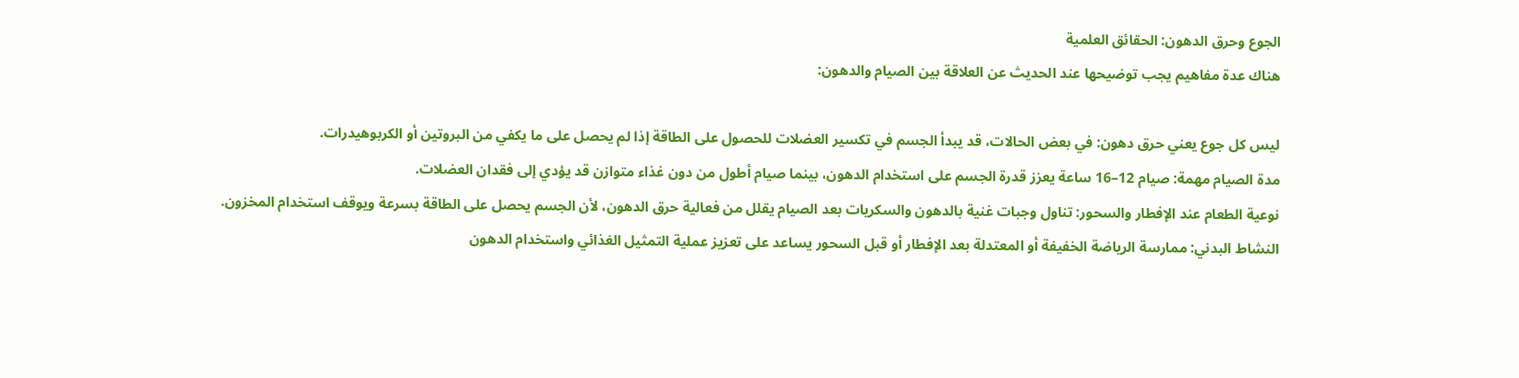الجوع وحرق الدهون: الحقائق العلمية
هناك عدة مفاهيم يجب توضيحها عند الحديث عن العلاقة بين الصيام والدهون:

ليس كل جوع يعني حرق دهون: في بعض الحالات، قد يبدأ الجسم في تكسير العضلات للحصول على الطاقة إذا لم يحصل على ما يكفي من البروتين أو الكربوهيدرات.
مدة الصيام مهمة: صيام 12–16 ساعة يعزز قدرة الجسم على استخدام الدهون، بينما صيام أطول من دون غذاء متوازن قد يؤدي إلى فقدان العضلات.
نوعية الطعام عند الإفطار والسحور: تناول وجبات غنية بالدهون والسكريات بعد الصيام يقلل من فعالية حرق الدهون، لأن الجسم يحصل على الطاقة بسرعة ويوقف استخدام المخزون.
النشاط البدني: ممارسة الرياضة الخفيفة أو المعتدلة بعد الإفطار أو قبل السحور يساعد على تعزيز عملية التمثيل الغذائي واستخدام الدهون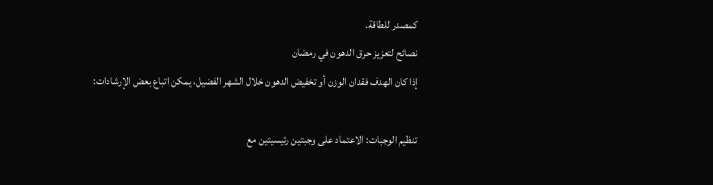كمصدر للطاقة.
نصائح لتعزيز حرق الدهون في رمضان
إذا كان الهدف فقدان الوزن أو تخفيض الدهون خلال الشهر الفضيل، يمكن اتباع بعض الإرشادات:

تنظيم الوجبات: الاعتماد على وجبتين رئيسيتين مع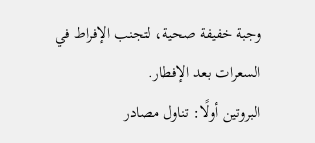وجبة خفيفة صحية، لتجنب الإفراط في السعرات بعد الإفطار.
البروتين أولًا: تناول مصادر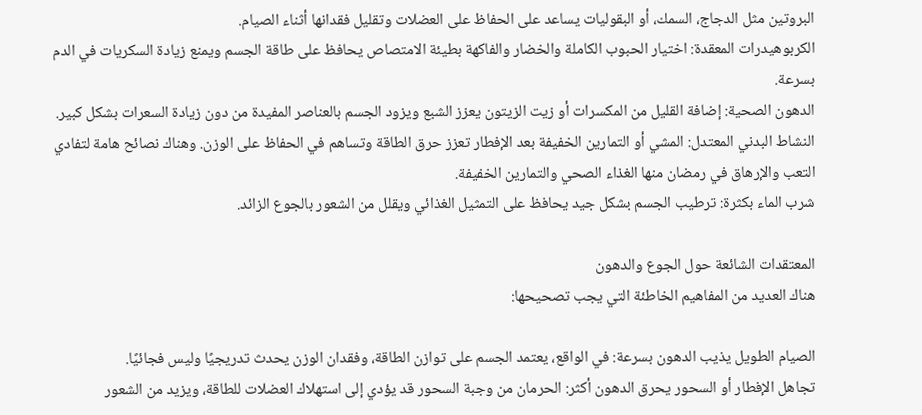البروتين مثل الدجاج، السمك، أو البقوليات يساعد على الحفاظ على العضلات وتقليل فقدانها أثناء الصيام.
الكربوهيدرات المعقدة: اختيار الحبوب الكاملة والخضار والفاكهة بطيئة الامتصاص يحافظ على طاقة الجسم ويمنع زيادة السكريات في الدم بسرعة.
الدهون الصحية: إضافة القليل من المكسرات أو زيت الزيتون يعزز الشبع ويزود الجسم بالعناصر المفيدة من دون زيادة السعرات بشكل كبير.
النشاط البدني المعتدل: المشي أو التمارين الخفيفة بعد الإفطار تعزز حرق الطاقة وتساهم في الحفاظ على الوزن. وهناك نصائح هامة لتفادي التعب والإرهاق في رمضان منها الغذاء الصحي والتمارين الخفيفة.
شرب الماء بكثرة: ترطيب الجسم بشكل جيد يحافظ على التمثيل الغذائي ويقلل من الشعور بالجوع الزائد.

المعتقدات الشائعة حول الجوع والدهون
هناك العديد من المفاهيم الخاطئة التي يجب تصحيحها:

الصيام الطويل يذيب الدهون بسرعة: في الواقع، يعتمد الجسم على توازن الطاقة، وفقدان الوزن يحدث تدريجيًا وليس فجائيًا.
تجاهل الإفطار أو السحور يحرق الدهون أكثر: الحرمان من وجبة السحور قد يؤدي إلى استهلاك العضلات للطاقة، ويزيد من الشعور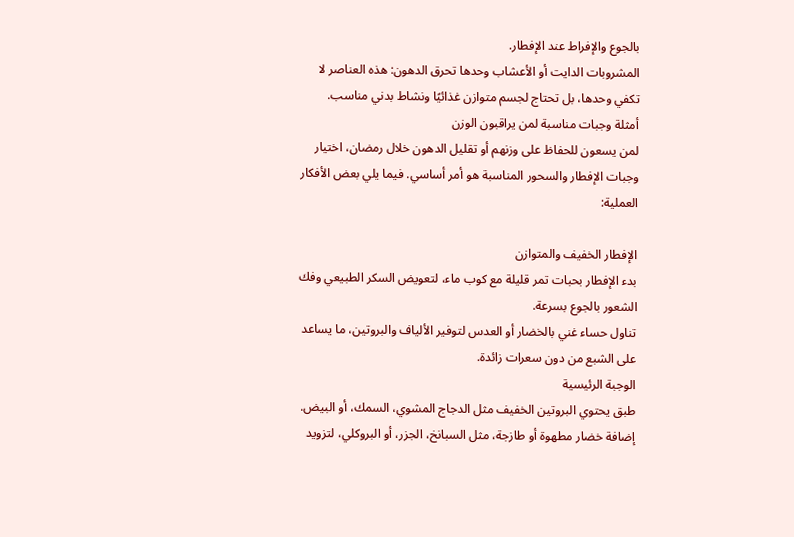بالجوع والإفراط عند الإفطار.
المشروبات الدايت أو الأعشاب وحدها تحرق الدهون: هذه العناصر لا تكفي وحدها، بل تحتاج لجسم متوازن غذائيًا ونشاط بدني مناسب.
أمثلة وجبات مناسبة لمن يراقبون الوزن
لمن يسعون للحفاظ على وزنهم أو تقليل الدهون خلال رمضان، اختيار وجبات الإفطار والسحور المناسبة هو أمر أساسي. فيما يلي بعض الأفكار العملية:

الإفطار الخفيف والمتوازن
بدء الإفطار بحبات تمر قليلة مع كوب ماء، لتعويض السكر الطبيعي وفك الشعور بالجوع بسرعة.
تناول حساء غني بالخضار أو العدس لتوفير الألياف والبروتين، ما يساعد على الشبع من دون سعرات زائدة.
الوجبة الرئيسية
طبق يحتوي البروتين الخفيف مثل الدجاج المشوي، السمك، أو البيض.
إضافة خضار مطهوة أو طازجة، مثل السبانخ، الجزر، أو البروكلي، لتزويد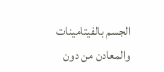الجسم بالفيتامينات والمعادن من دون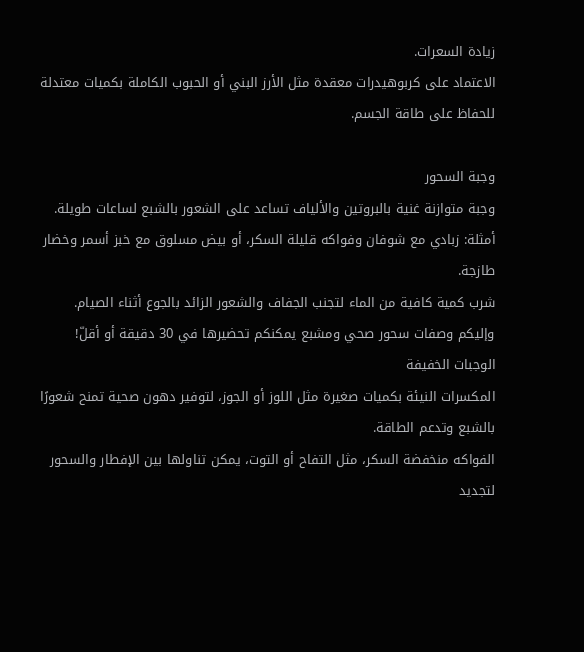زيادة السعرات.
الاعتماد على كربوهيدرات معقدة مثل الأرز البني أو الحبوب الكاملة بكميات معتدلة للحفاظ على طاقة الجسم.

وجبة السحور
وجبة متوازنة غنية بالبروتين والألياف تساعد على الشعور بالشبع لساعات طويلة.
أمثلة: زبادي مع شوفان وفواكه قليلة السكر، أو بيض مسلوق مع خبز أسمر وخضار طازجة.
شرب كمية كافية من الماء لتجنب الجفاف والشعور الزائد بالجوع أثناء الصيام. وإليكم وصفات سحور صحي ومشبع يمكنكم تحضيرها في 30 دقيقة أو أقلّ!
الوجبات الخفيفة
المكسرات النيئة بكميات صغيرة مثل اللوز أو الجوز، لتوفير دهون صحية تمنح شعورًا بالشبع وتدعم الطاقة.
الفواكه منخفضة السكر، مثل التفاح أو التوت، يمكن تناولها بين الإفطار والسحور لتجديد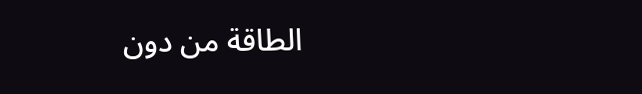الطاقة من دون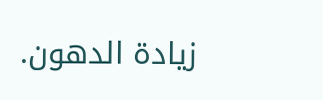زيادة الدهون.